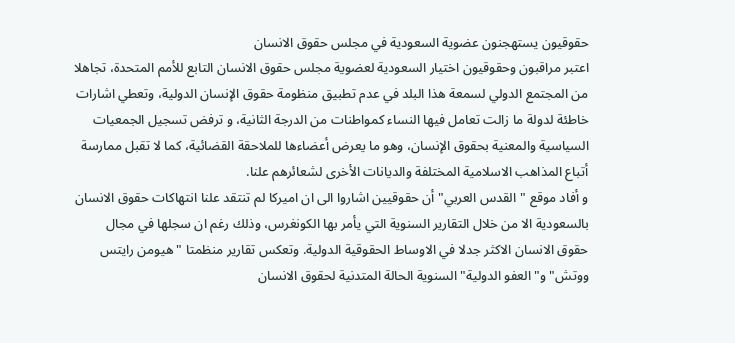حقوقيون يستهجنون عضوية السعودية في مجلس حقوق الانسان
اعتبر مراقبون وحقوقيون اختيار السعودية لعضوية مجلس حقوق الانسان التابع للأمم المتحدة، تجاهلا من المجتمع الدولي لسمعة هذا البلد في عدم تطبيق منظومة حقوق الإنسان الدولية، وتعطي اشارات خاطئة لدولة ما زالت تعامل فيها النساء كمواطنات من الدرجة الثانية، و ترفض تسجيل الجمعيات السياسية والمعنية بحقوق الإنسان، وهو ما يعرض أعضاءها للملاحقة القضائية، كما لا تقبل ممارسة أتباع المذاهب الاسلامية المختلفة والديانات الأخرى لشعائرهم علنا.
و أفاد موقع "القدس العربي" أن حقوقيين اشاروا الى ان اميركا لم تنتقد علنا انتهاكات حقوق الانسان بالسعودية الا من خلال التقارير السنوية التي يأمر بها الكونغرس، وذلك رغم ان سجلها في مجال حقوق الانسان الاكثر جدلا في الاوساط الحقوقية الدولية. وتعكس تقارير منظمتا "هيومن رايتس ووتش" و"العفو الدولية" السنوية الحالة المتدنية لحقوق الانسان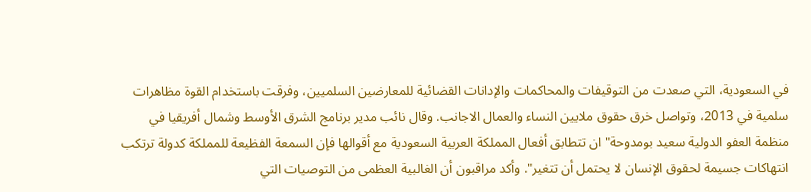في السعودية، التي صعدت من التوقيفات والمحاكمات والإدانات القضائية للمعارضين السلميين، وفرقت باستخدام القوة مظاهرات سلمية في 2013، وتواصل خرق حقوق ملايين النساء والعمال الاجانب. وقال نائب مدير برنامج الشرق الأوسط وشمال أفريقيا في منظمة العفو الدولية سعيد بومدوحة" ان تتطابق أفعال المملكة العربية السعودية مع أقوالها فإن السمعة الفظيعة للمملكة كدولة ترتكب انتهاكات جسيمة لحقوق الإنسان لا يحتمل أن تتغير". وأكد مراقبون أن الغالبية العظمى من التوصيات التي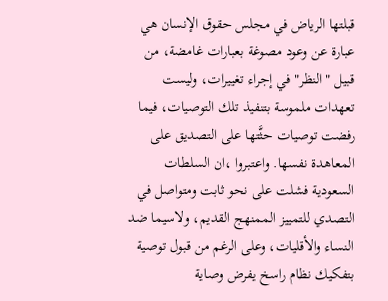قبلتها الرياض في مجلس حقوق الإنسان هي عبارة عن وعود مصوغة بعبارات غامضة، من قبيل "النظر" في إجراء تغييرات، وليست تعهدات ملموسة بتنفيذ تلك التوصيات، فيما رفضت توصيات حثَّتها على التصديق على المعاهدة نفسها. واعتبروا ،ان السلطات السعودية فشلت على نحو ثابت ومتواصل في التصدي للتمييز الممنهج القديم، ولاسيما ضد النساء والأقليات، وعلى الرغم من قبول توصية بتفكيك نظام راسخ يفرض وصاية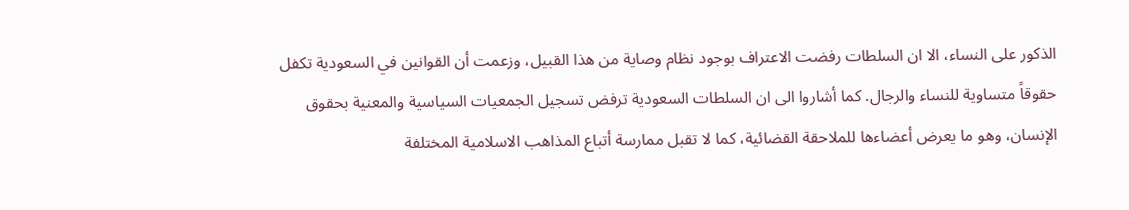الذكور على النساء، الا ان السلطات رفضت الاعتراف بوجود نظام وصاية من هذا القبيل، وزعمت أن القوانين في السعودية تكفل حقوقاً متساوية للنساء والرجال. كما أشاروا الى ان السلطات السعودية ترفض تسجيل الجمعيات السياسية والمعنية بحقوق الإنسان، وهو ما يعرض أعضاءها للملاحقة القضائية، كما لا تقبل ممارسة أتباع المذاهب الاسلامية المختلفة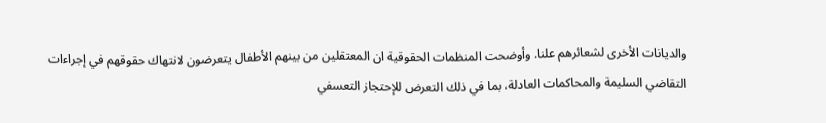والديانات الأخرى لشعائرهم علنا. وأوضحت المنظمات الحقوقية ان المعتقلين من بينهم الأطفال يتعرضون لانتهاك حقوقهم في إجراءات التقاضي السليمة والمحاكمات العادلة، بما في ذلك التعرض للإحتجاز التعسفي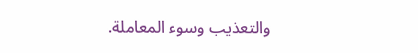والتعذيب وسوء المعاملة.